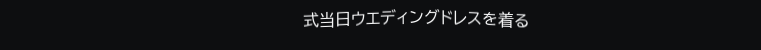式当日ウエディングドレスを着る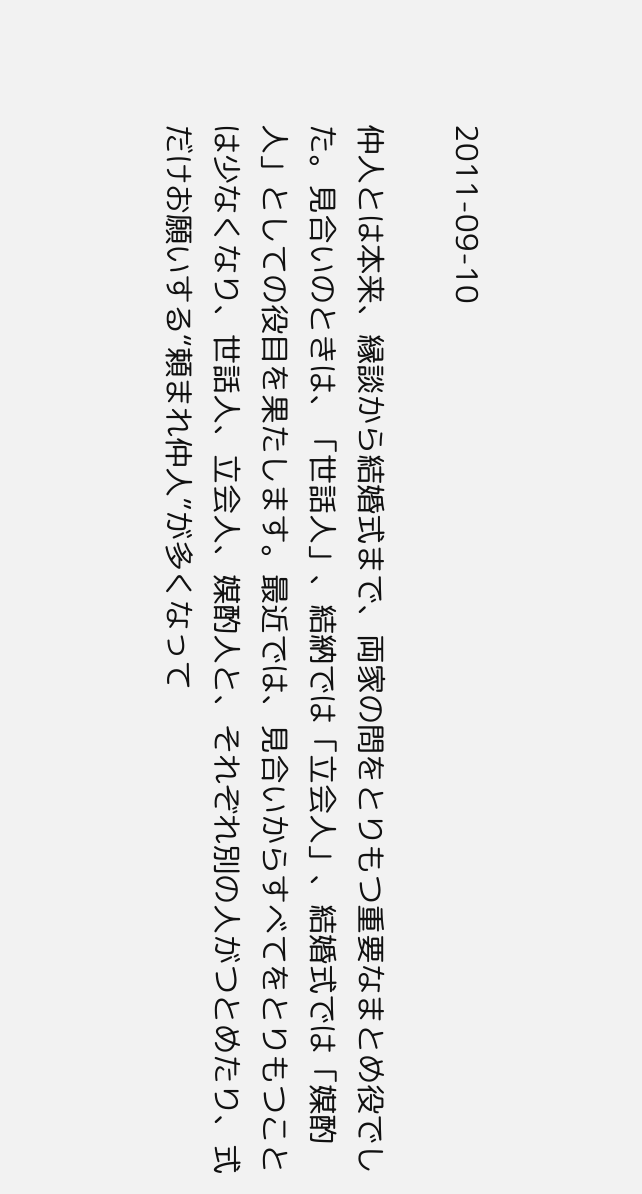2011-09-10

仲人とは本来、縁談から結婚式まで、両家の問をとりもつ重要なまとめ役でした。見合いのときは、「世話人」、結納では「立会人」、結婚式では「媒酌人」としての役目を果たします。最近では、見合いからすべてをとりもつことは少なくなり、世話人、立会人、媒酌人と、それぞれ別の人がつとめたり、式だけお願いする“頼まれ仲人”が多くなって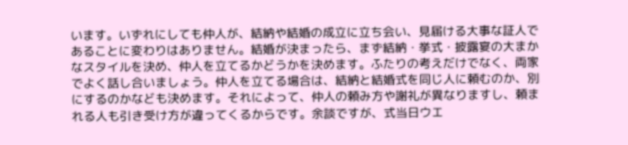います。いずれにしても仲人が、結納や結婚の成立に立ち会い、見届ける大事な証人であることに変わりはありません。結婚が決まったら、まず結納・挙式・披露宴の大まかなスタイルを決め、仲人を立てるかどうかを決めます。ふたりの考えだけでなく、両家でよく話し合いましょう。仲人を立てる場合は、結納と結婚式を同じ人に頼むのか、別にするのかなども決めます。それによって、仲人の頼み方や謝礼が異なりますし、頼まれる人も引き受け方が違ってくるからです。余談ですが、式当日ウエ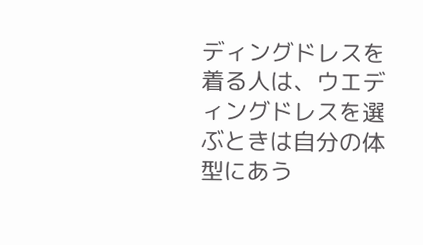ディングドレスを着る人は、ウエディングドレスを選ぶときは自分の体型にあう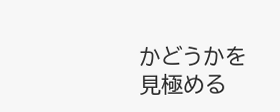かどうかを見極める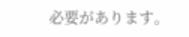必要があります。